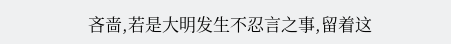吝啬,若是大明发生不忍言之事,留着这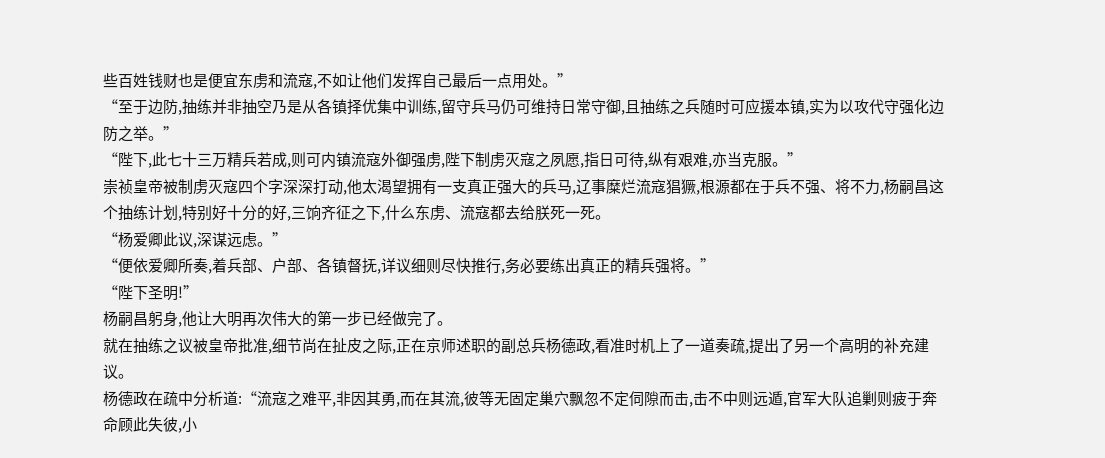些百姓钱财也是便宜东虏和流寇,不如让他们发挥自己最后一点用处。”
“至于边防,抽练并非抽空乃是从各镇择优集中训练,留守兵马仍可维持日常守御,且抽练之兵随时可应援本镇,实为以攻代守强化边防之举。”
“陛下,此七十三万精兵若成,则可内镇流寇外御强虏,陛下制虏灭寇之夙愿,指日可待,纵有艰难,亦当克服。”
崇祯皇帝被制虏灭寇四个字深深打动,他太渴望拥有一支真正强大的兵马,辽事糜烂流寇猖獗,根源都在于兵不强、将不力,杨嗣昌这个抽练计划,特别好十分的好,三饷齐征之下,什么东虏、流寇都去给朕死一死。
“杨爱卿此议,深谋远虑。”
“便依爱卿所奏,着兵部、户部、各镇督抚,详议细则尽快推行,务必要练出真正的精兵强将。”
“陛下圣明!”
杨嗣昌躬身,他让大明再次伟大的第一步已经做完了。
就在抽练之议被皇帝批准,细节尚在扯皮之际,正在京师述职的副总兵杨德政,看准时机上了一道奏疏,提出了另一个高明的补充建议。
杨德政在疏中分析道:“流寇之难平,非因其勇,而在其流,彼等无固定巢穴飘忽不定伺隙而击,击不中则远遁,官军大队追剿则疲于奔命顾此失彼,小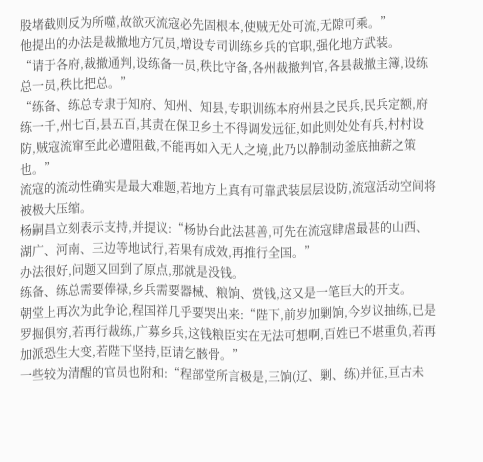股堵截则反为所噬,故欲灭流寇必先固根本,使贼无处可流,无隙可乘。”
他提出的办法是裁撤地方冗员,增设专司训练乡兵的官职,强化地方武装。
“请于各府,裁撤通判,设练备一员,秩比守备,各州裁撤判官,各县裁撤主簿,设练总一员,秩比把总。”
“练备、练总专隶于知府、知州、知县,专职训练本府州县之民兵,民兵定额,府练一千,州七百,县五百,其责在保卫乡土不得调发远征,如此则处处有兵,村村设防,贼寇流窜至此必遭阻截,不能再如入无人之境,此乃以静制动釜底抽薪之策也。”
流寇的流动性确实是最大难题,若地方上真有可靠武装层层设防,流寇活动空间将被极大压缩。
杨嗣昌立刻表示支持,并提议:“杨协台此法甚善,可先在流寇肆虐最甚的山西、湖广、河南、三边等地试行,若果有成效,再推行全国。”
办法很好,问题又回到了原点,那就是没钱。
练备、练总需要俸禄,乡兵需要器械、粮饷、赏钱,这又是一笔巨大的开支。
朝堂上再次为此争论,程国祥几乎要哭出来:“陛下,前岁加剿饷,今岁议抽练,已是罗掘俱穷,若再行裁练,广募乡兵,这钱粮臣实在无法可想啊,百姓已不堪重负,若再加派恐生大变,若陛下坚持,臣请乞骸骨。”
一些较为清醒的官员也附和:“程部堂所言极是,三饷(辽、剿、练)并征,亘古未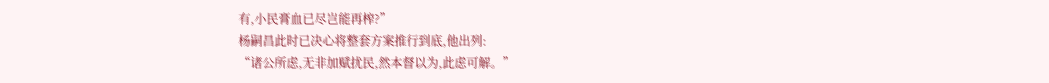有,小民膏血已尽岂能再榨?”
杨嗣昌此时已决心将整套方案推行到底,他出列:
“诸公所虑,无非加赋扰民,然本督以为,此虑可解。”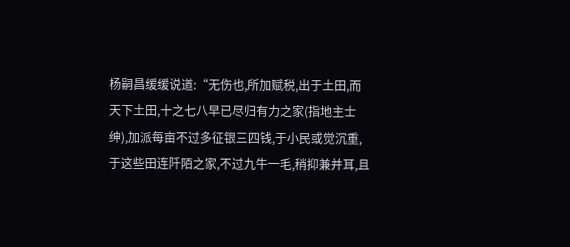杨嗣昌缓缓说道:“无伤也,所加赋税,出于土田,而天下土田,十之七八早已尽归有力之家(指地主士绅),加派每亩不过多征银三四钱,于小民或觉沉重,于这些田连阡陌之家,不过九牛一毛,稍抑兼并耳,且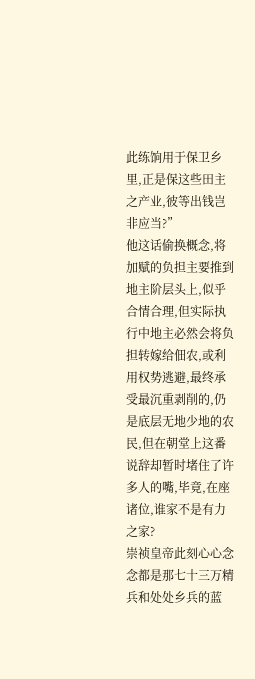此练饷用于保卫乡里,正是保这些田主之产业,彼等出钱岂非应当?”
他这话偷换概念,将加赋的负担主要推到地主阶层头上,似乎合情合理,但实际执行中地主必然会将负担转嫁给佃农,或利用权势逃避,最终承受最沉重剥削的,仍是底层无地少地的农民,但在朝堂上这番说辞却暂时堵住了许多人的嘴,毕竟,在座诸位,谁家不是有力之家?
崇祯皇帝此刻心心念念都是那七十三万精兵和处处乡兵的蓝